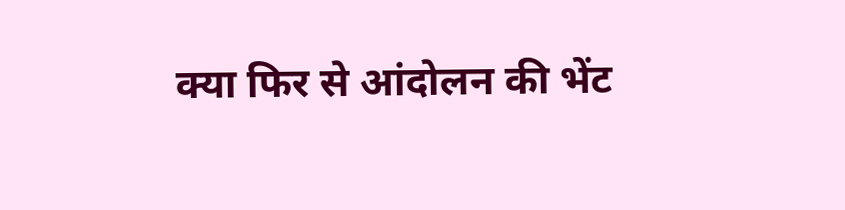क्या फिर से आंदोलन की भेंट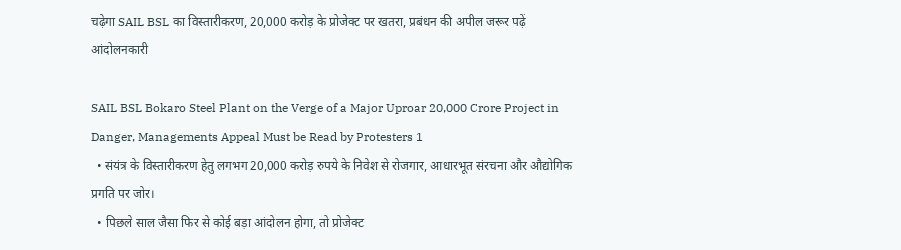चढ़ेगा SAIL BSL का विस्तारीकरण, 20,000 करोड़ के प्रोजेक्ट पर खतरा, प्रबंधन की अपील जरूर पढ़ें आंदोलनकारी

SAIL BSL Bokaro Steel Plant on the Verge of a Major Uproar 20,000 Crore Project in Danger, Managements Appeal Must be Read by Protesters 1
  • संयंत्र के विस्तारीकरण हेतु लगभग 20,000 करोड़ रुपये के निवेश से रोजगार, आधारभूत संरचना और औद्योगिक प्रगति पर जोर।
  • पिछले साल जैसा फिर से कोई बड़ा आंदोलन होगा, तो प्रोजेक्ट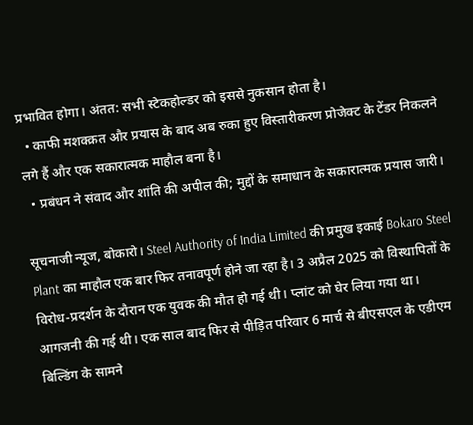प्रभावित होगा। अंतत: सभी स्टेकहोल्डर को इससे नुकसान होता है।
  • काफी मशक्क़त और प्रयास के बाद अब रुका हुए विस्तारीकरण प्रोजेक्ट के टेंडर निकलने लगे हैं और एक सकारात्मक माहौल बना है।
  • प्रबंधन ने संवाद और शांति की अपील की; मुद्दों के समाधान के सकारात्मक प्रयास जारी।

सूचनाजी न्यूज, बोकारो। Steel Authority of India Limited की प्रमुख इकाई Bokaro Steel Plant का माहौल एक बार फिर तनावपूर्ण होने जा रहा है। 3 अप्रैल 2025 को विस्थापितों के विरोध-प्रदर्शन के दौरान एक युवक की मौत हो गई थी। प्लांट को घेर लिया गया था। आगजनी की गई थी। एक साल बाद फिर से पीड़ित परिवार 6 मार्च से बीएसएल के एडीएम बिल्डिंग के सामने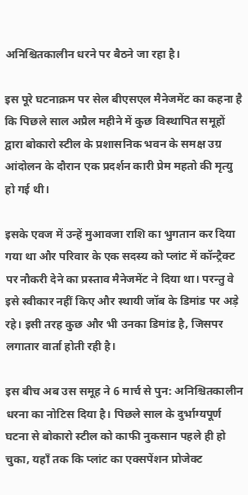अनिश्चितकालीन धरने पर बैठने जा रहा है।

इस पूरे घटनाक्रम पर सेल बीएसएल मैनेजमेंट का कहना है कि पिछले साल अप्रैल महीने में कुछ विस्थापित समूहों द्वारा बोकारो स्टील के प्रशासनिक भवन के समक्ष उग्र आंदोलन के दौरान एक प्रदर्शन कारी प्रेम महतो की मृत्यु हो गई थी।

इसके एवज में उन्हें मुआवजा राशि का भुगतान कर दिया गया था और परिवार के एक सदस्य को प्लांट में कॉन्ट्रैक्ट पर नौकरी देने का प्रस्ताव मैनेजमेंट ने दिया था। परन्तु वे इसे स्वीकार नहीं किए और स्थायी जॉब के डिमांड पर अड़े रहे। इसी तरह कुछ और भी उनका डिमांड है, जिसपर लगातार वार्ता होती रही है।

इस बीच अब उस समूह ने 6 मार्च से पुन: अनिश्चितकालीन धरना का नोटिस दिया है। पिछले साल के दुर्भाग्यपूर्ण घटना से बोकारो स्टील को काफी नुकसान पहले ही हो चुका, यहाँ तक कि प्लांट का एक्सपेंशन प्रोजेक्ट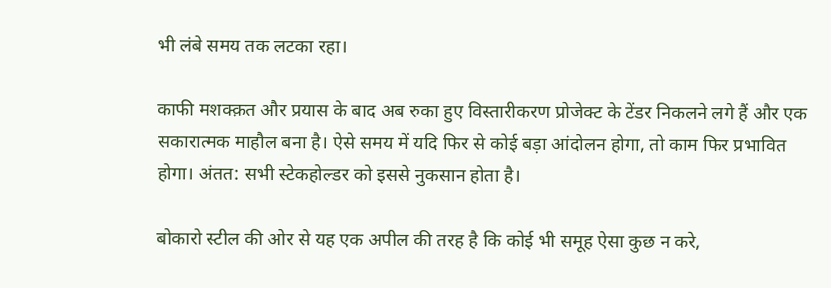भी लंबे समय तक लटका रहा।

काफी मशक्क़त और प्रयास के बाद अब रुका हुए विस्तारीकरण प्रोजेक्ट के टेंडर निकलने लगे हैं और एक सकारात्मक माहौल बना है। ऐसे समय में यदि फिर से कोई बड़ा आंदोलन होगा, तो काम फिर प्रभावित होगा। अंतत: सभी स्टेकहोल्डर को इससे नुकसान होता है।

बोकारो स्टील की ओर से यह एक अपील की तरह है कि कोई भी समूह ऐसा कुछ न करे,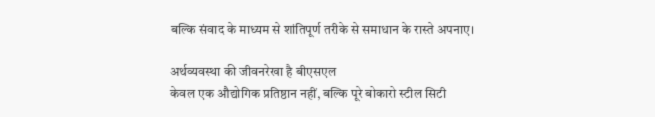बल्कि संवाद के माध्यम से शांतिपूर्ण तरीके से समाधान के रास्ते अपनाए।

अर्थव्यवस्था की जीवनरेखा है बीएसएल
केवल एक औद्योगिक प्रतिष्ठान नहीं, बल्कि पूरे बोकारो स्टील सिटी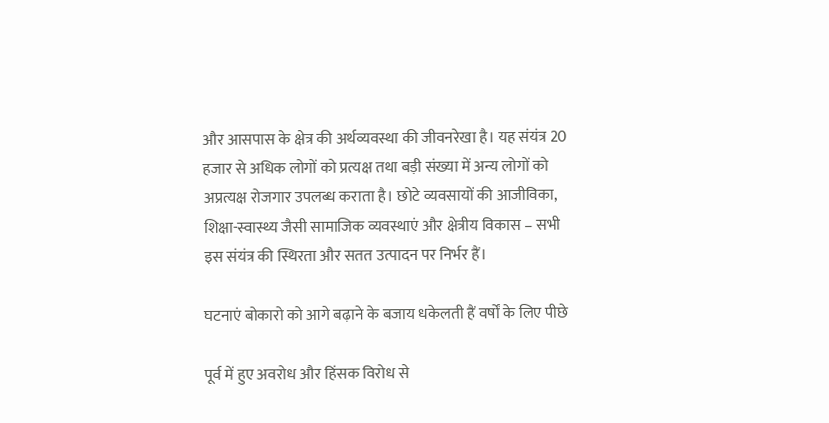और आसपास के क्षेत्र की अर्थव्यवस्था की जीवनरेखा है। यह संयंत्र 20 हजार से अधिक लोगों को प्रत्यक्ष तथा बड़ी संख्या में अन्य लोगों को अप्रत्यक्ष रोजगार उपलब्ध कराता है। छोटे व्यवसायों की आजीविका, शिक्षा-स्वास्थ्य जैसी सामाजिक व्यवस्थाएं और क्षेत्रीय विकास – सभी इस संयंत्र की स्थिरता और सतत उत्पादन पर निर्भर हैं।

घटनाएं बोकारो को आगे बढ़ाने के बजाय धकेलती हैं वर्षों के लिए पीछे

पूर्व में हुए अवरोध और हिंसक विरोध से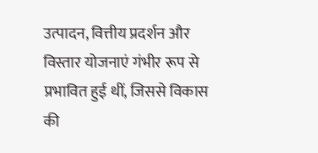उत्पादन, वित्तीय प्रदर्शन और विस्तार योजनाएं गंभीर रूप से प्रभावित हुई थीं, जिससे विकास की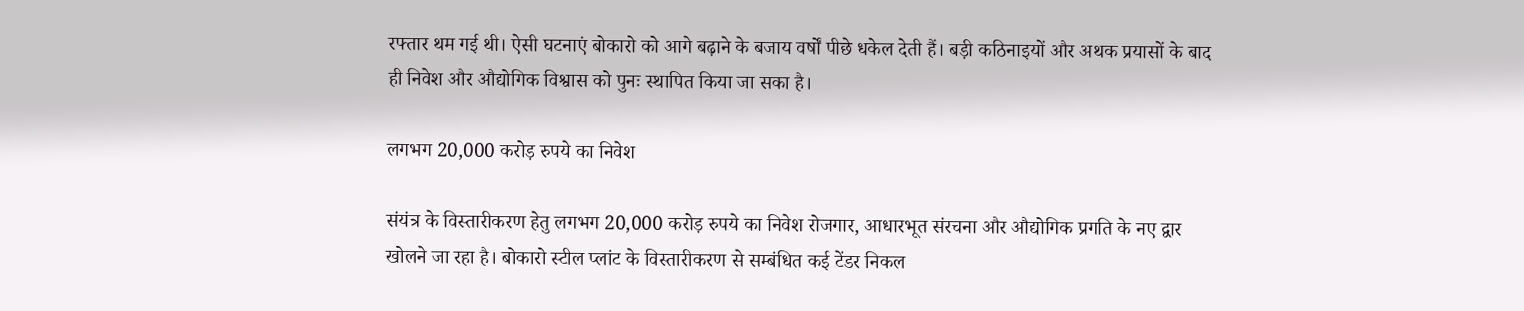रफ्तार थम गई थी। ऐसी घटनाएं बोकारो को आगे बढ़ाने के बजाय वर्षों पीछे धकेल देती हैं। बड़ी कठिनाइयों और अथक प्रयासों के बाद ही निवेश और औद्योगिक विश्वास को पुनः स्थापित किया जा सका है।

लगभग 20,000 करोड़ रुपये का निवेश

संयंत्र के विस्तारीकरण हेतु लगभग 20,000 करोड़ रुपये का निवेश रोजगार, आधारभूत संरचना और औद्योगिक प्रगति के नए द्वार खोलने जा रहा है। बोकारो स्टील प्लांट के विस्तारीकरण से सम्बंधित कई टेंडर निकल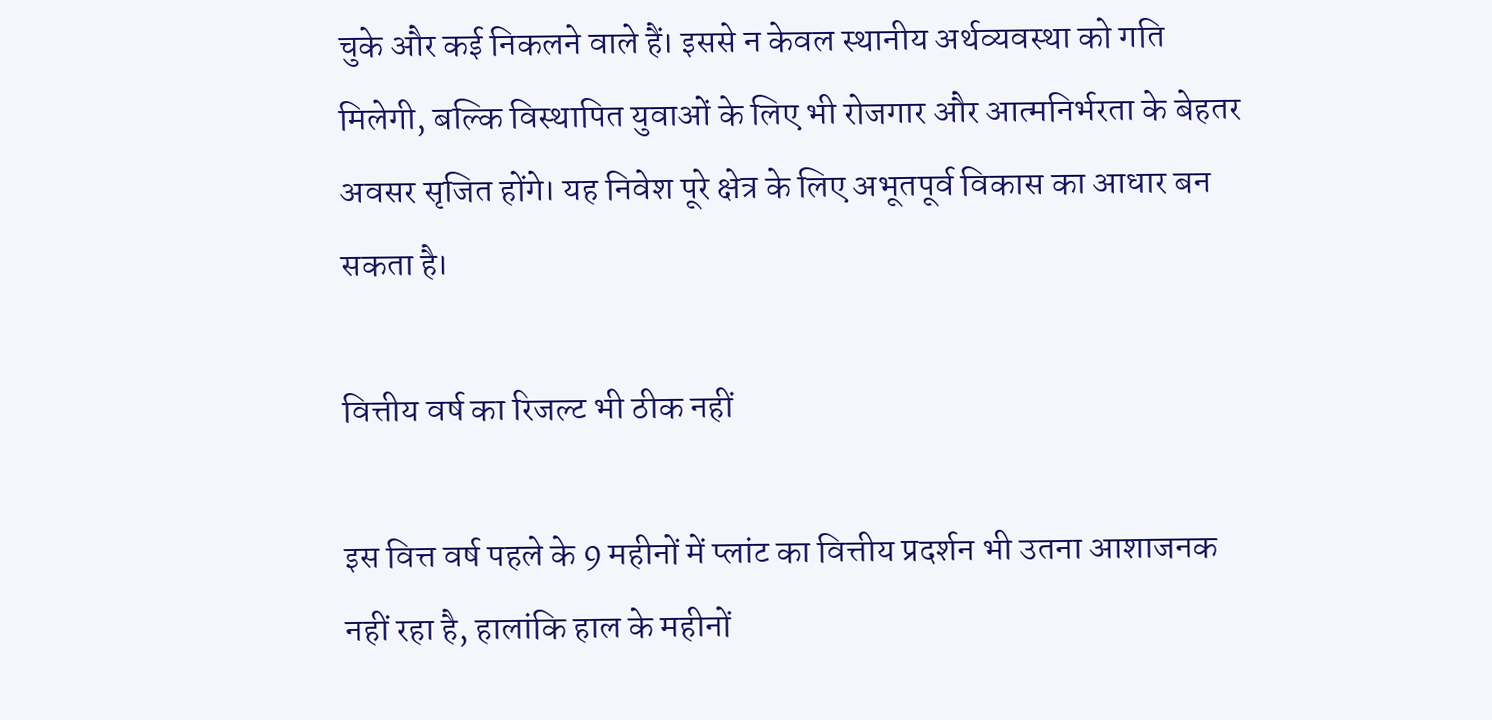चुके और कई निकलने वाले हैं। इससे न केवल स्थानीय अर्थव्यवस्था को गति मिलेगी, बल्कि विस्थापित युवाओं के लिए भी रोजगार और आत्मनिर्भरता के बेहतर अवसर सृजित होंगे। यह निवेश पूरे क्षेत्र के लिए अभूतपूर्व विकास का आधार बन सकता है।

वित्तीय वर्ष का रिजल्ट भी ठीक नहीं

इस वित्त वर्ष पहले के 9 महीनों में प्लांट का वित्तीय प्रदर्शन भी उतना आशाजनक नहीं रहा है, हालांकि हाल के महीनों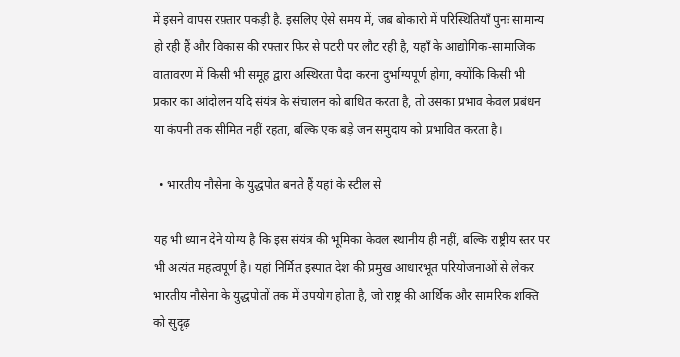में इसने वापस रफ़्तार पकड़ी है. इसलिए ऐसे समय में, जब बोकारो में परिस्थितियाँ पुनः सामान्य हो रही हैं और विकास की रफ्तार फिर से पटरी पर लौट रही है, यहाँ के आद्योगिक-सामाजिक वातावरण में किसी भी समूह द्वारा अस्थिरता पैदा करना दुर्भाग्यपूर्ण होगा, क्योंकि किसी भी प्रकार का आंदोलन यदि संयंत्र के संचालन को बाधित करता है, तो उसका प्रभाव केवल प्रबंधन या कंपनी तक सीमित नहीं रहता, बल्कि एक बड़े जन समुदाय को प्रभावित करता है।

  • भारतीय नौसेना के युद्धपोत बनते हैं यहां के स्टील से

यह भी ध्यान देने योग्य है कि इस संयंत्र की भूमिका केवल स्थानीय ही नहीं, बल्कि राष्ट्रीय स्तर पर भी अत्यंत महत्वपूर्ण है। यहां निर्मित इस्पात देश की प्रमुख आधारभूत परियोजनाओं से लेकर भारतीय नौसेना के युद्धपोतों तक में उपयोग होता है, जो राष्ट्र की आर्थिक और सामरिक शक्ति को सुदृढ़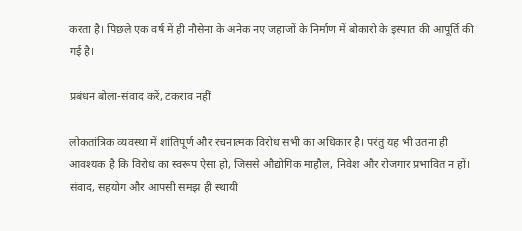करता है। पिछले एक वर्ष में ही नौसेना के अनेक नए जहाजों के निर्माण में बोकारो के इस्पात की आपूर्ति की गई है।

प्रबंधन बोला-संवाद करें, टकराव नहीं

लोकतांत्रिक व्यवस्था में शांतिपूर्ण और रचनात्मक विरोध सभी का अधिकार है। परंतु यह भी उतना ही आवश्यक है कि विरोध का स्वरूप ऐसा हो, जिससे औद्योगिक माहौल, निवेश और रोजगार प्रभावित न हों। संवाद, सहयोग और आपसी समझ ही स्थायी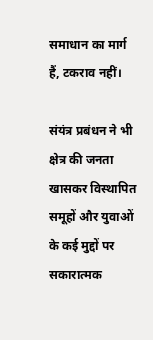समाधान का मार्ग हैं, टकराव नहीं।

संयंत्र प्रबंधन ने भी क्षेत्र की जनता खासकर विस्थापित समूहों और युवाओं के कई मुद्दों पर सकारात्मक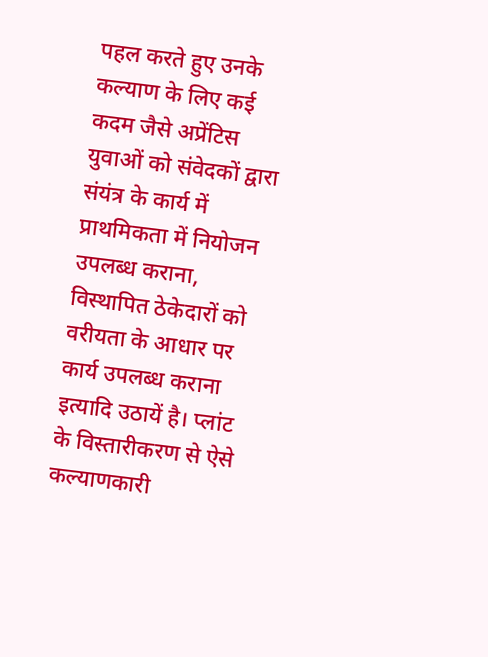पहल करते हुए उनके कल्याण के लिए कई कदम जैसे अप्रेंटिस युवाओं को संवेदकों द्वारा संयंत्र के कार्य में प्राथमिकता में नियोजन उपलब्ध कराना, विस्थापित ठेकेदारों को वरीयता के आधार पर कार्य उपलब्ध कराना इत्यादि उठायें है। प्लांट के विस्तारीकरण से ऐसे कल्याणकारी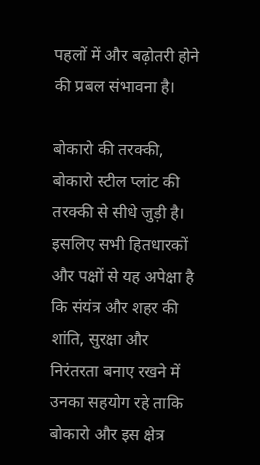पहलों में और बढ़ोतरी होने की प्रबल संभावना है।

बोकारो की तरक्की, बोकारो स्टील प्लांट की तरक्की से सीधे जुड़ी है। इसलिए सभी हितधारकों और पक्षों से यह अपेक्षा है कि संयंत्र और शहर की शांति, सुरक्षा और निरंतरता बनाए रखने में उनका सहयोग रहे ताकि बोकारो और इस क्षेत्र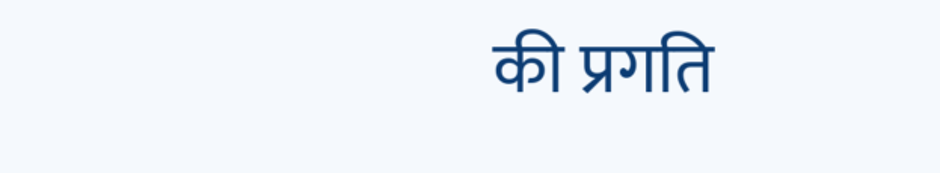की प्रगति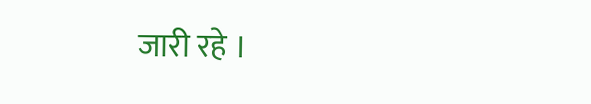जारी रहे ।